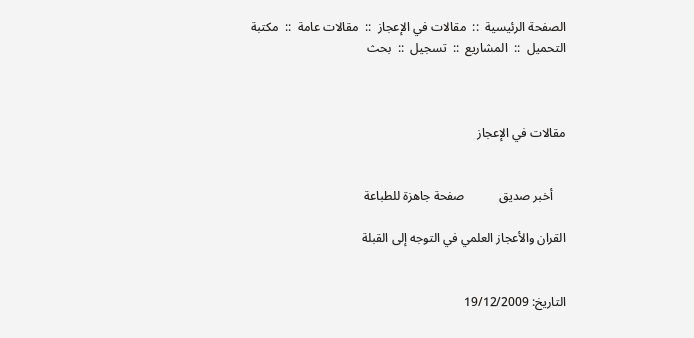الصفحة الرئيسية  ::  مقالات في الإعجاز  ::  مقالات عامة  ::  مكتبة التحميل  ::  المشاريع  ::  تسجيل  ::  بحث



مقالات في الإعجاز


    أخبر صديق           صفحة جاهزة للطباعة

القران والأعجاز العلمي في التوجه إلى القبلة


التاريخ: 19/12/2009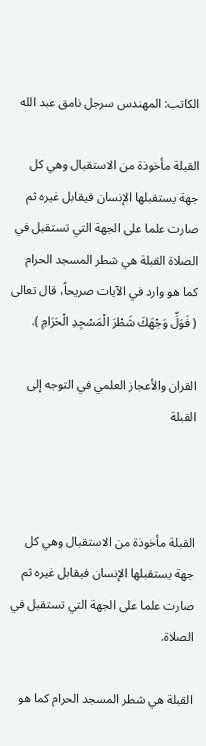الكاتب: المهندس سرجل نامق عبد الله

القبلة مأخوذة من الاستقبال وهي كل جهة يستقبلها الإنسان فيقابل غيره ثم صارت علما على الجهة التي تستقبل في الصلاة القبلة هي شطر المسجد الحرام كما هو وارد في الآيات صريحاً، قال تعالى ( فَوَلِّ وَجْهَكَ شَطْرَ الْمَسْجِدِ الْحَرَامِ ).

القران والأعجاز العلمي في التوجه إلى القبلة



القبلة مأخوذة من الاستقبال وهي كل جهة يستقبلها الإنسان فيقابل غيره ثم صارت علما على الجهة التي تستقبل في الصلاة.

القبلة هي شطر المسجد الحرام كما هو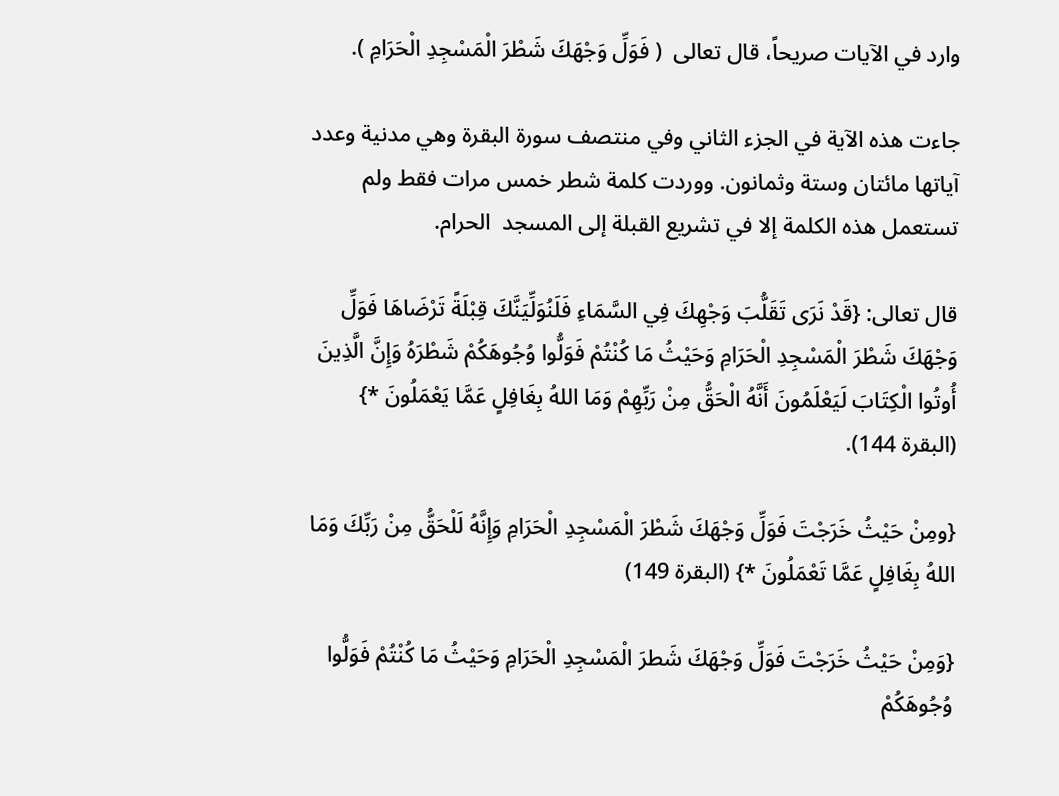وارد في الآيات صريحاً، قال تعالى  ( فَوَلِّ وَجْهَكَ شَطْرَ الْمَسْجِدِ الْحَرَامِ ).

جاءت هذه الآية في الجزء الثاني وفي منتصف سورة البقرة وهي مدنية وعدد آياتها مائتان وستة وثمانون. ووردت كلمة شطر خمس مرات فقط ولم تستعمل هذه الكلمة إلا في تشريع القبلة إلى المسجد  الحرام.

قال تعالى: {قَدْ نَرَى تَقَلُّبَ وَجْهِكَ فِي السَّمَاءِ فَلَنُوَلِّيَنَّكَ قِبْلَةً تَرْضَاهَا فَوَلِّ وَجْهَكَ شَطْرَ الْمَسْجِدِ الْحَرَامِ وَحَيْثُ مَا كُنْتُمْ فَوَلُّوا وُجُوهَكُمْ شَطْرَهُ وَإِنَّ الَّذِينَ أُوتُوا الْكِتَابَ لَيَعْلَمُونَ أَنَّهُ الْحَقُّ مِنْ رَبِّهِمْ وَمَا اللهُ بِغَافِلٍ عَمَّا يَعْمَلُونَ *} (البقرة 144).

{ومِنْ حَيْثُ خَرَجْتَ فَوَلِّ وَجْهَكَ شَطْرَ الْمَسْجِدِ الْحَرَامِ وَإِنَّهُ لَلْحَقُّ مِنْ رَبِّكَ وَمَا اللهُ بِغَافِلٍ عَمَّا تَعْمَلُونَ *} (البقرة 149)

{وَمِنْ حَيْثُ خَرَجْتَ فَوَلِّ وَجْهَكَ شَطرَ الْمَسْجِدِ الْحَرَامِ وَحَيْثُ مَا كُنْتُمْ فَوَلُّوا وُجُوهَكُمْ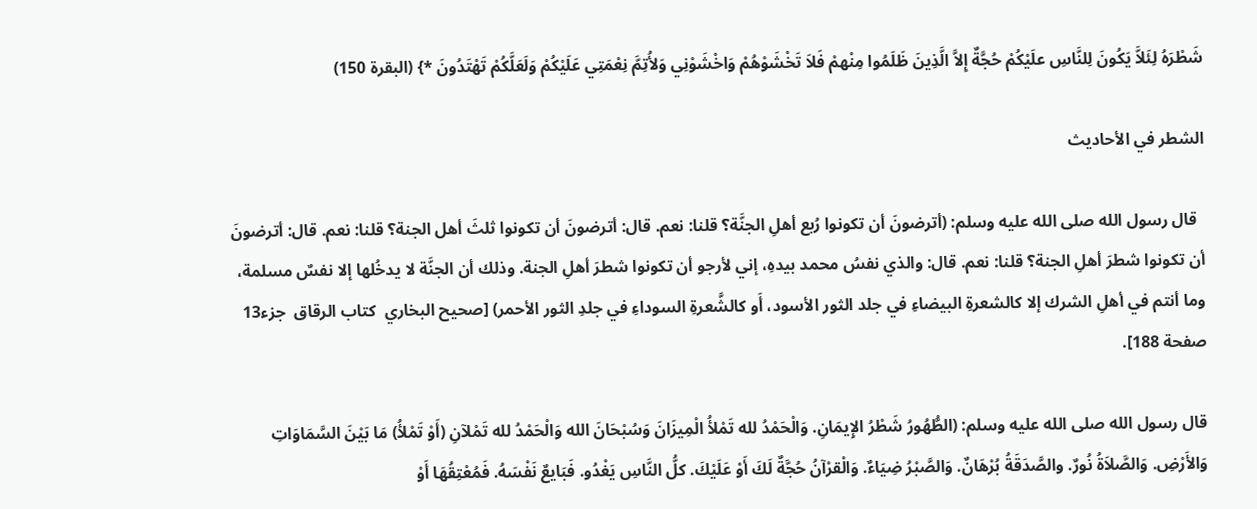شَطْرَهُ لِئَلاَّ يَكُونَ لِلنَّاسِ علَيْكُمْ حُجَّةٌ إِلاَّ الَّذِينَ ظَلَمُوا مِنْهمْ فَلاَ تَخْشَوْهُمْ وَاخْشَوْنِي وَلأُتِمَّ نِعْمَتِي عَلَيْكُمْ وَلَعَلَّكُمْ تَهْتَدُونَ *} (البقرة 150)

الشطر في الأحاديث

  قال رسول الله صلى الله عليه وسلم: (أترضونَ أن تكونوا رُبع أهلِ الجنَّة؟ قلنا: نعم. قال: أترضونَ أن تكونوا ثلثَ أهل الجنة؟ قلنا: نعم. قال: أترضونَ أن تكونوا شطرَ أهلِ الجنة؟ قلنا: نعم. قال: والذي نفسُ محمد بيدهِ، إني لأرجو أن تكونوا شطرَ أهلِ الجنة. وذلك أن الجنَّة لا يدخُلها إلا نفسٌ مسلمة، وما أنتم في أهلِ الشرك إلا كالشعرةِ البيضاءِ في جلد الثور الأسود، أَو كالشَّعرةِ السوداءِ في جلدِ الثور الأحمر) [صحيح البخاري  كتاب الرقاق  جزء13 صفحة 188].

قال رسول الله صلى الله عليه وسلم: (الطُّهُورُ شَطْرُ الإِيمَانِ. وَالْحَمْدُ لله تَمْلأُ الْمِيزَانَ وَسُبْحَانَ الله وَالْحَمْدُ لله تَمْلآنِ (أَوْ تَمْلأُ) مَا بَيْنَ السَّمَاوَاتِ وَالأَرْضِ. وَالصَّلاَةُ نُورٌ. والصَّدَقَةُ بُرْهَانٌ. وَالصَّبْرُ ضِيَاءٌ. وَالْقرْآنُ حُجَّةٌ لَكَ أَوْ عَلَيْكَ. كلُّ النَّاسِ يَغْدُو. فَبَايعٌ نَفْسَهُ. فَمُعْتِقُهَا أَوْ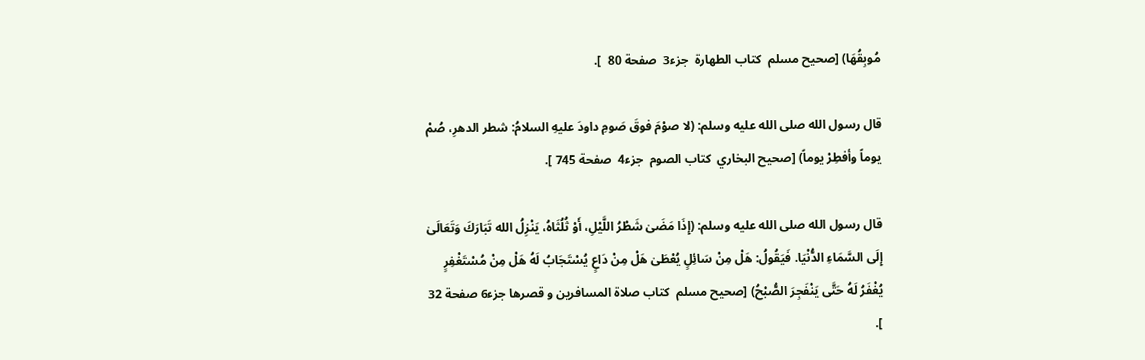مُوبِقُهَا) [صحيح مسلم  كتاب الطهارة  جزء3  صفحة 80  ].

قال رسول الله صلى الله عليه وسلم: (لا صوْمَ فوقَ صَومِ داودَ عليهِ السلامُ: شطر الدهرِ، صُمْ يوماً وأفطِرْ يوماً) [صحيح البخاري  كتاب الصوم  جزء4  صفحة 745 ].

قال رسول الله صلى الله عليه وسلم: (إِذَا مَضَىٰ شَطْرُ اللَّيْلِ، أَوْ ثُلُثَاهُ، يَنْزِلُ الله تَبَارَكَ وَتَعَالَىٰ إِلَى السَّمَاءِ الدُّنْيَا. فَيَقُولُ: هَلْ مِنْ سَائِلٍ يُعْطَىٰ هَلْ مِنْ دَاعٍ يُسْتَجَابُ لَهُ هَلْ مِنْ مُسْتَغْفِرٍ يُغْفَرُ لَهُ حَتَّى يَنْفَجِرَ الصُّبْحُ) [صحيح مسلم  كتاب صلاة المسافرين و قصرها جزء6 صفحة 32 ].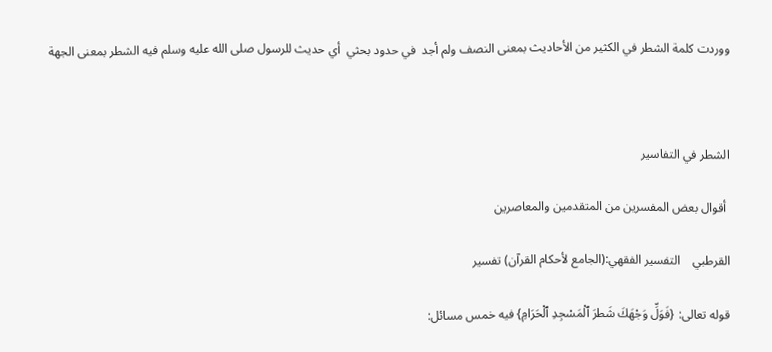ووردت كلمة الشطر في الكثير من الأحاديث بمعنى النصف ولم أجد  في حدود بحثي  أي حديث للرسول صلى الله عليه وسلم فيه الشطر بمعنى الجهة



الشطر في التفاسير

 أقوال بعض المفسرين من المتقدمين والمعاصرين

القرطبي    التفسير الفقهي:(الجامع لأحكام القرآن) تفسير

قوله تعالى: {فَوَلِّ وَجْهَكَ شَطرَ ٱلْمَسْجِدِ ٱلْحَرَامِ} فيه خمس مسائل: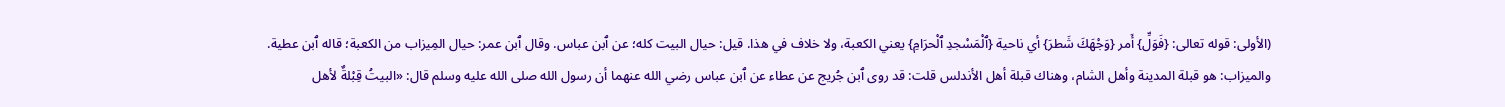(الأولى: قوله تعالى: {فَوَلِّ} أَمر {وَجْهَكَ شَطرَ} أي ناحية {ٱلْمَسْجدِ ٱلْحرَامِ} يعني الكعبة، ولا خلاف في هذا. قيل: حيال البيت كله؛ عن ٱبن عباس. وقال ٱبن عمر: حيال المِيزاب من الكعبة؛ قاله ٱبن عطية. والميزاب: هو قبلة المدينة وأهل الشام، وهناك قبلة أهل الأندلس قلت: قد روى ٱبن جُريج عن عطاء عن ٱبن عباس رضي الله عنهما أن رسول الله صلى الله عليه وسلم قال: «البيتُ قِبْلةٌ لأهل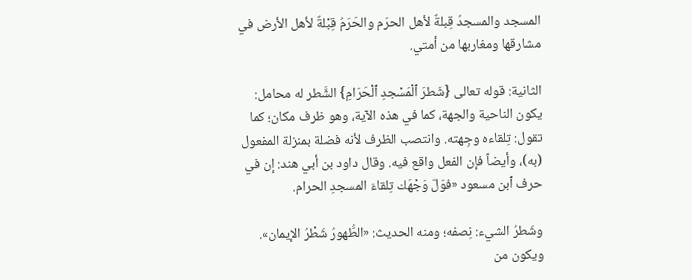المسجد والمسجدُ قِبلةٌ لأهل الحرَم والحَرَمُ قِبْلةٌ لأهل الأرض في مشارقها ومغاربها من أمتي.

الثانية: قوله تعالى {شَطرَ ٱلْمَسْجدِ ٱلْحَرَامِ} الشَّطر له محامل: يكون الناحية والجهة، كما في هذه الآية، وهو ظرف مكان؛ كما تقول: تِلقاءه وجِهته. وانتصب الظرف لأنه فضلة بمنزلة المفعول (به)، وأيضاً فإن الفعل واقع فيه. وقال داود بن أبي هند: إن في حرف ٱبن مسعود «فوَلّ وَجْهَك تِلقاءَ المسجدِ الحرام.

وشَطرُ الشيء: نِصفه؛ ومنه الحديث: «الطُّهورُ شَطْرُ الإيمان». ويكون من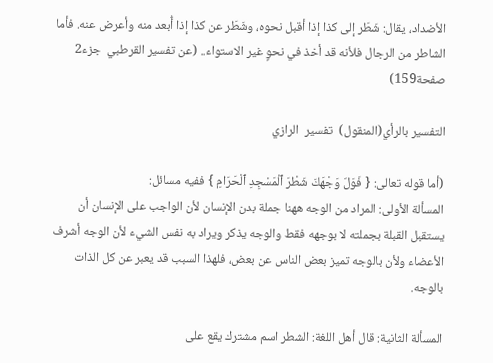الأضداد، يقال: شَطَر إلى كذا إذا أقبل نحوه، وشَطَر عن كذا إذا أُبعد منه وأعرض عنه. فأما الشاطر من الرجال فلأنه قد أخذ في نحوٍ غير الاستواء.. (عن تفسير القرطبي  جزء2 صفحة159)

التفسير بالرأي(المنقول)  تفسير  الرازي

(أما قوله تعالى: { فَوَلّ وَجْهَكَ شَطْرَ ٱلْمَسْجِدِ ٱلْحَرَامِ } ففيه مسائل:
المسألة الأولى: المراد من الوجه ههنا جملة بدن الإنسان لأن الواجب على الإنسان أن يستقبل القبلة بجملته لا بوجهه فقط والوجه يذكر ويراد به نفس الشيء لأن الوجه أشرف الأعضاء ولأن بالوجه تميز بعض الناس عن بعض، فلهذا السبب قد يعبر عن كل الذات بالوجه.

المسألة الثانية: قال أهل اللغة: الشطر اسم مشترك يقع على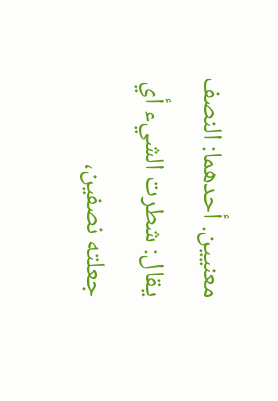معنيين. أحدهما: النصف يقال: شطرت الشيء أي جعلته نصفين،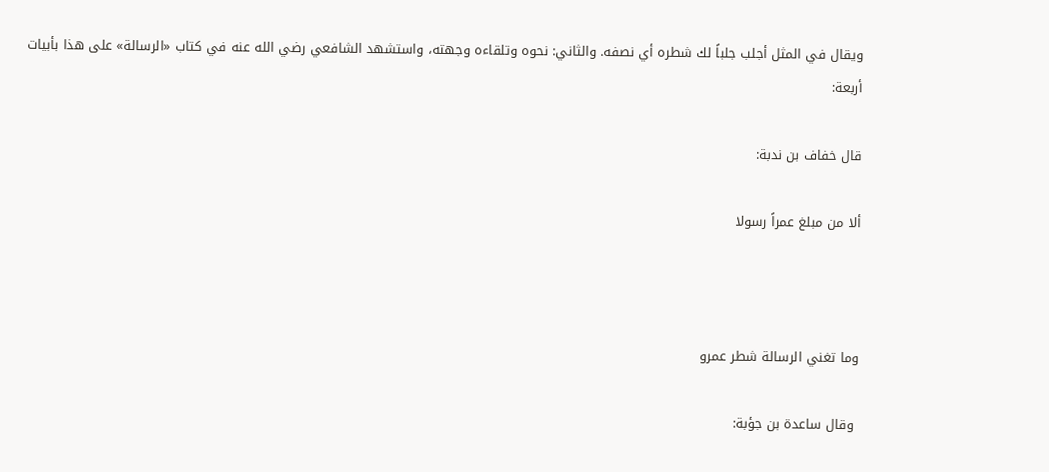ويقال في المثل أجلب جلباً لك شطره أي نصفه. والثاني: نحوه وتلقاءه وجهته، واستشهد الشافعي رضي الله عنه في كتاب «الرسالة» على هذا بأبيات أربعة:

قال خفاف بن ندبة:

ألا من مبلغ عمراً رسولا



وما تغني الرسالة شطر عمرو

 وقال ساعدة بن جؤبة: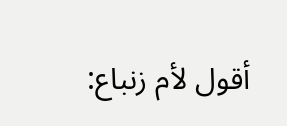أقول لأم زنباع: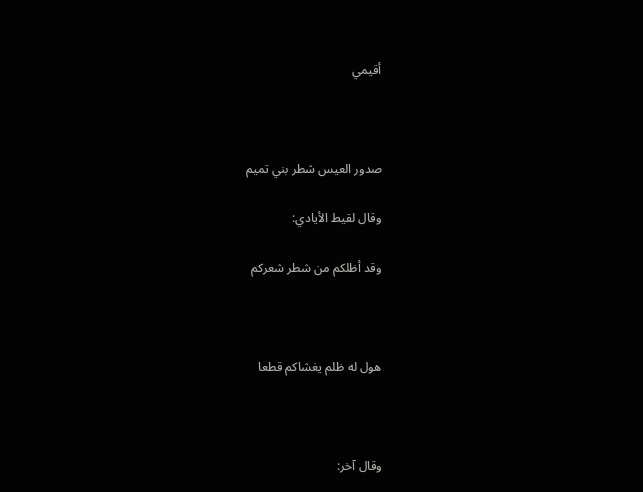أقيمي



صدور العيس شطر بني تميم

وقال لقيط الأيادي:

وقد أظلكم من شطر شعركم



هول له ظلم يغشاكم قطعا



وقال آخر: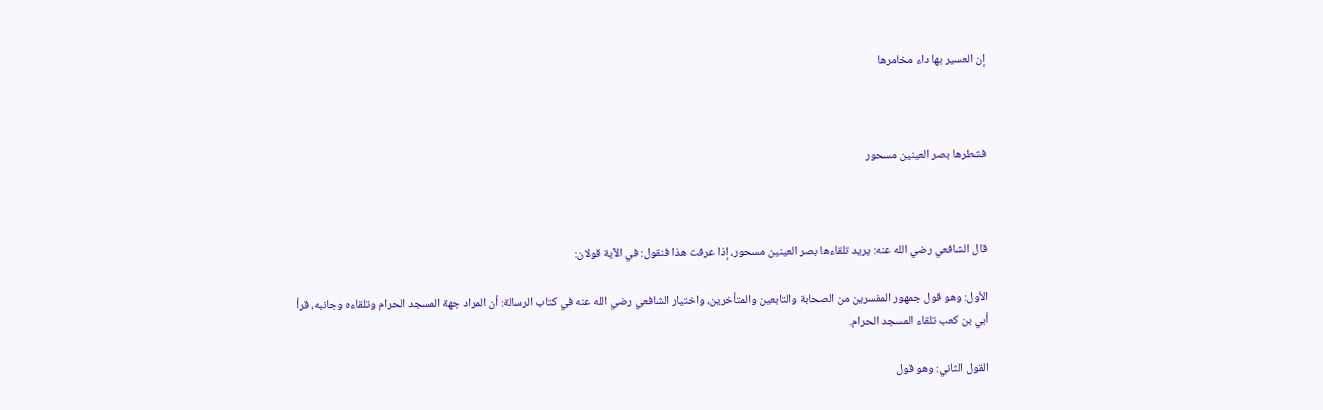إن العسير بها داء مخامرها



فشطرها بصر العينين مسحور



قال الشافعي رضي الله عنه: يريد تلقاءها بصر العينين مسحور، إذا عرفت هذا فنقول: في الآية قولان:

الأول: وهو قول جمهور المفسرين من الصحابة والتابعين والمتأخرين، واختيار الشافعي رضي الله عنه في كتاب الرسالة: أن المراد جهة المسجد الحرام وتلقاءه وجانبه، قرأ أبي بن كعب تلقاء المسجد الحرام.

القول الثاني: وهو قول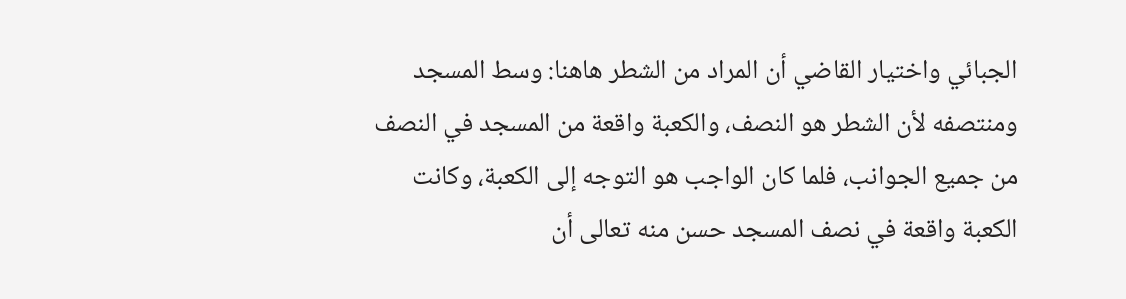الجبائي واختيار القاضي أن المراد من الشطر هاهنا: وسط المسجد ومنتصفه لأن الشطر هو النصف، والكعبة واقعة من المسجد في النصف من جميع الجوانب، فلما كان الواجب هو التوجه إلى الكعبة، وكانت الكعبة واقعة في نصف المسجد حسن منه تعالى أن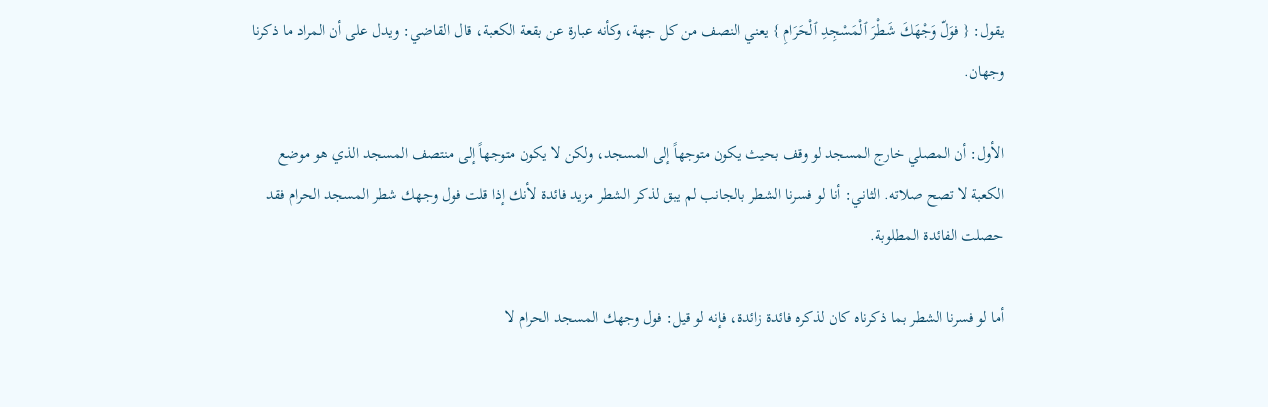يقول: { فوَلّ وَجْهَكَ شَطْرَ ٱلْمَسْجِدِ ٱلْحَرَامِ } يعني النصف من كل جهة، وكأنه عبارة عن بقعة الكعبة، قال القاضي: ويدل على أن المراد ما ذكرنا وجهان.

الأول: أن المصلي خارج المسجد لو وقف بحيث يكون متوجهاً إلى المسجد، ولكن لا يكون متوجهاً إلى منتصف المسجد الذي هو موضع الكعبة لا تصح صلاته. الثاني: أنا لو فسرنا الشطر بالجانب لم يبق لذكر الشطر مزيد فائدة لأنك إذا قلت فول وجهك شطر المسجد الحرام فقد حصلت الفائدة المطلوبة.

أما لو فسرنا الشطر بما ذكرناه كان لذكره فائدة زائدة، فإنه لو قيل: فول وجهك المسجد الحرام لا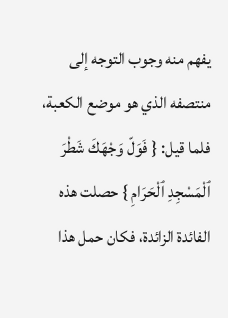يفهم منه وجوب التوجه إلى منتصفه الذي هو موضع الكعبة، فلما قيل: { فَوَلّ وَجْهَكَ شَطْرَ ٱلْمَسْجِدِ ٱلْحَرَامِ } حصلت هذه الفائدة الزائدة، فكان حمل هذا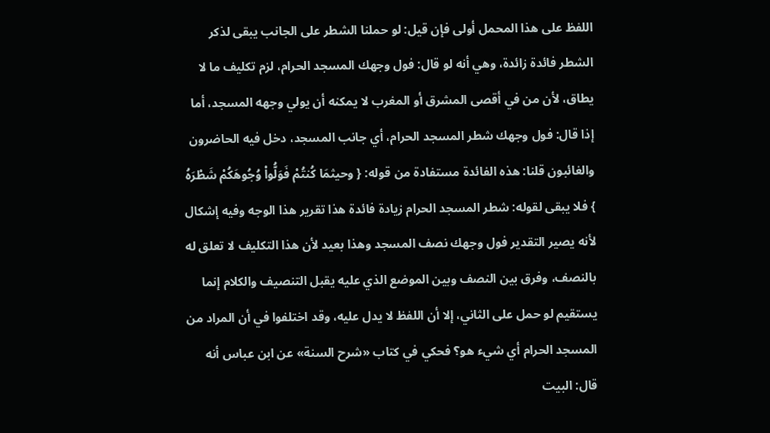اللفظ على هذا المحمل أولى فإن قيل: لو حملنا الشطر على الجانب يبقى لذكر الشطر فائدة زائدة، وهي أنه لو قال: فول وجهك المسجد الحرام، لزم تكليف ما لا يطاق، لأن من في أقصى المشرق أو المغرب لا يمكنه أن يولي وجهه المسجد، أما إذا قال: فول وجهك شطر المسجد الحرام، أي جانب المسجد، دخل فيه الحاضرون والغائبون قلنا: هذه الفائدة مستفادة من قوله: { وحيثمَا كُنتُمْ فَوَلُّواْ وُجُوهَكُمْ شَطْرَهُ } فلا يبقى لقوله: شطر المسجد الحرام زيادة فائدة هذا تقرير هذا الوجه وفيه إشكال لأنه يصير التقدير فول وجهك نصف المسجد وهذا بعيد لأن هذا التكليف لا تعلق له بالنصف، وفرق بين النصف وبين الموضع الذي عليه يقبل التنصيف والكلام إنما يستقيم لو حمل على الثاني، إلا أن اللفظ لا يدل عليه، وقد اختلفوا في أن المراد من المسجد الحرام أي شيء هو؟ فحكي في كتاب «شرح السنة» عن ابن عباس أنه قال: البيت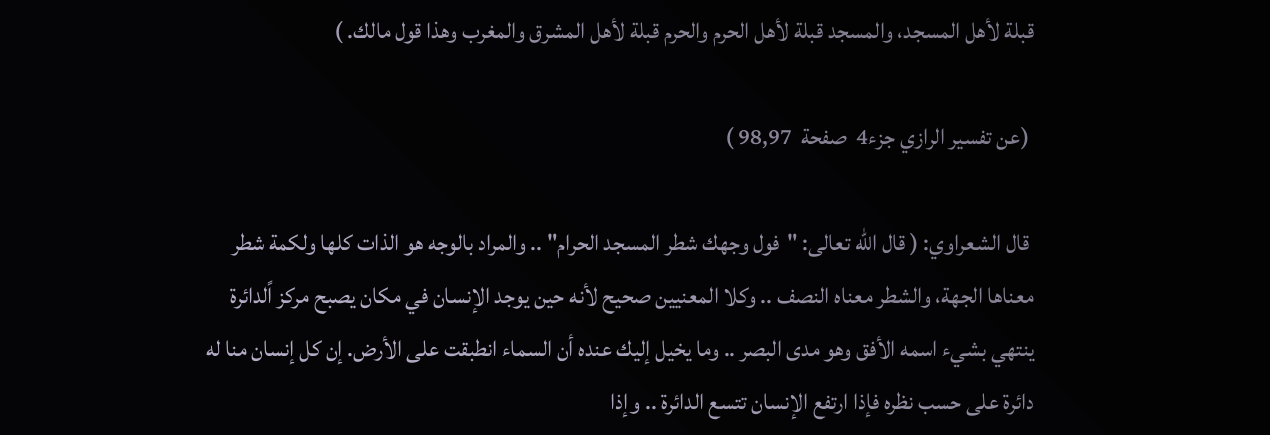قبلة لأهل المسجد، والمسجد قبلة لأهل الحرم والحرم قبلة لأهل المشرق والمغرب وهذا قول مالك. )

 (عن تفسير الرازي جزء4  صفحة  98,97 )

 قال الشعراوي: ( قال الله تعالى: "فول وجهك شطر المسجد الحرام" .. والمراد بالوجه هو الذات كلها ولكمة شطر معناها الجهة، والشطر معناه النصف .. وكلا المعنيين صحيح لأنه حين يوجد الإنسان في مكان يصبح مركز اًلدائرة ينتهي بشيء اسمه الأفق وهو مدى البصر .. وما يخيل إليك عنده أن السماء انطبقت على الأرض. إن كل إنسان منا له دائرة على حسب نظره فإذا ارتفع الإنسان تتسع الدائرة .. وإذا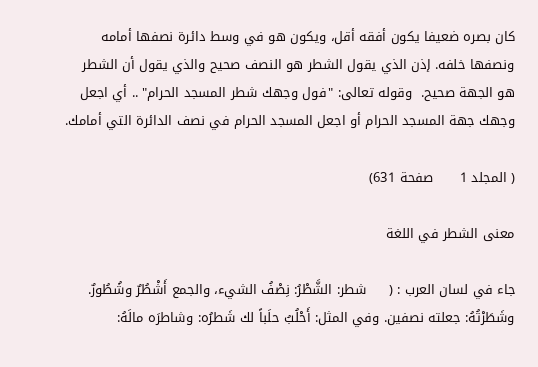كان بصره ضعيفا يكون أفقه أقل، ويكون هو في وسط دائرة نصفها أمامه ونصفها خلفه. إذن الذي يقول الشطر هو النصف صحيح والذي يقول أن الشطر هو الجهة صحيح.  وقوله تعالى: "فول وجهك شطر المسجد الحرام" .. أي اجعل وجهك جهة المسجد الحرام أو اجعل المسجد الحرام في نصف الدائرة التي أمامك.

( المجلد 1      صفحة 631)

معنى الشطر في اللغة

جاء في لسان العرب : (     شطر: الشَّطْرُ: نِصْفُ الشيء، والجمع أَشْطُرٌ وشُطُورٌ. وشَطَرْتُهُ: جعلته نصفين. وفي المثل: أَحْلُبُ حلَباً لك شَطرُه: وشاطرَه مالَهُ: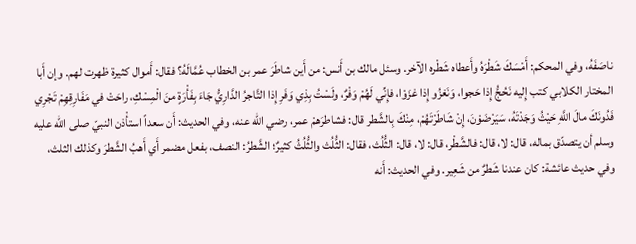ناصَفَهُ، وفي المحكم: أَمْسَكَ شَطْرَهُ وأَعطاه شَطْره الآخر. وسئل مالك بن أَنس: من أَين شاطَرَ عمر بن الخطاب عُمَّالَهُ؟ فقال: أَموال كثيرة ظهرت لهم. وإن أَبا المختار الكلابي كتب إِليه نَحُجُّ إِذا حَجوا، وَنَغزُو إِذا غزَوْا، فإِنِّي لَهُمْ وَفْرٌ، ولَسْتُ بِذِي وَفَرِ إِذا التَّاجرُ الدَّارِيُّ جَاءَ بِفَأْرَةٍ منَ الْمِسْكِ، راحَتْ في مَفَارِقِهِمْ تَجْرِي فَدُونَكَ مالَ اللَّهِ حَيْثُ وَجَدْتَهُ، سَيَرْضَوْنَ، إِنْ شَاطَرْتَهُمْ، مِنْكَ بِالشَّطر قال: فشاطرَهمْ عمر، رضي الله عنه، وفي الحديث: أَن سعداً استأْذن النبيّ صلى الله عليه وسلم أن يتصدّق بماله، قال: لا، قال: فالشَّطْر، قال: لا، قال: الثُّلُث، فقال: الثُّلُث والثُّلُثُ كثيرٌ؛ الشَّطرُ: النصف، بفعل مضمر أَي أَهبُ الشَّطرَ وكذلك الثلث، وفي حديث عائشة: كان عندنا شَطرٌ من شَعِير. وفي الحديث: أَنه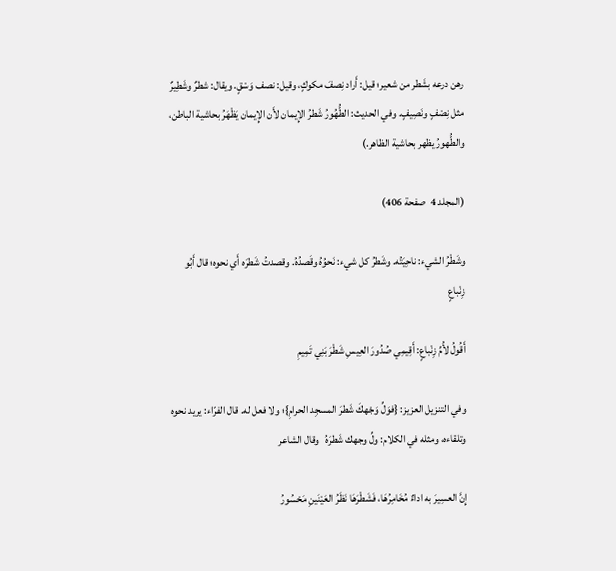رهن درعه بشَطر من شعير؛ قيل: أَراد نِصفَ مكوكٍ، وقيل: نصف وَسْقٍ. ويقال: شطرٌ وشَطِيرٌ مثل نِصْفٍ ونَصِيفٍ. وفي الحديث: الطُّهُورُ شَطرُ الإِيمان لأَن الإِيمان يَظْهَرُ بحاشية الباطن، والطُّهورُ يظهر بحاشية الظاهر.)

(المجلد 4  صفحة 406)

وشَطْرُ الشيء: ناحِيَتُه. وشَطرُ كل شيء: نَحوُهُ وقَصدُهُ. وقصدتُ شَطرَه أَي نحوه؛ قال أَبُو زِنْباعٍ

أَقُولُ لأُمِّ زِنْباعٍ: أَقِيمِي صُدُورَ العِيسِ شَطْرَ بَنِي تَمِيمِ

وفي التنزيل العزيز: {فوَلِّ وَجْهكَ شَطرَ المسجِد الحرامِ}؛ ولا فعل له. قال الفرّاء: يريد نحوه وتلقاءه، ومثله في الكلام: ولِّ وجهك شَطرَهُ   وقال الشاعر

إِنَّ العسِيرَ به اداءٌ مُخَامِرُهَا، فَشَطْرَهَا نَظَرُ العَيْنَينِ مَحْسُورُ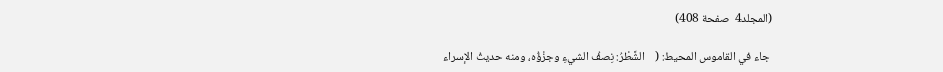(المجلد4  صفحة 408)

 جاء في القاموس المحيط: (    الشَّطْرُ: نِصفُ الشيءِ وجزْؤُه، ومنه حديثُ الإسراء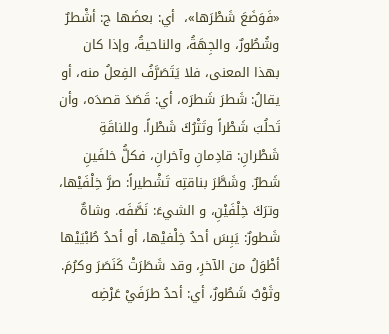«فَوَضَعَ شَطْرَها»،  أي: بعضَها ج: أشْطرٌ وشُطُورٌ، والجِهَةُ، والناحيةُ، وإذا كان بهذا المعنى، فلا يَتَصَرَّفُ الفِعلُ منه، أو يقالُ: شَطرَ شَطرَه، أي: قَصَدَ قصدَه، وأن تَحلُبَ شَطْراً وتَتْرُكَ شَطْراً. وللناقَةِ شَطْرانِ: قادِمانِ وآخرانِ، فكلُّ خلفَينِ شَطرٌ. وشَطَّرَ بناقتِه تَشْطيراً: صرَّ خِلْفَيْها، وترَكَ خِلْفَيْنِ، و الشيءَ: نَصَّفَه. وشاةٌ شَطورٌ: يَبِسَ أحدُ خِلْفيْها، أو أحدُ طُبْيَيْها أطْوَلُ من الآخرِ، وقد شَطَرَتْ كَنَصَرَ وكرُمَ. وثَوْبٌ شَطُورٌ، أي: أحدُ طرَفَيْ عَرْضِه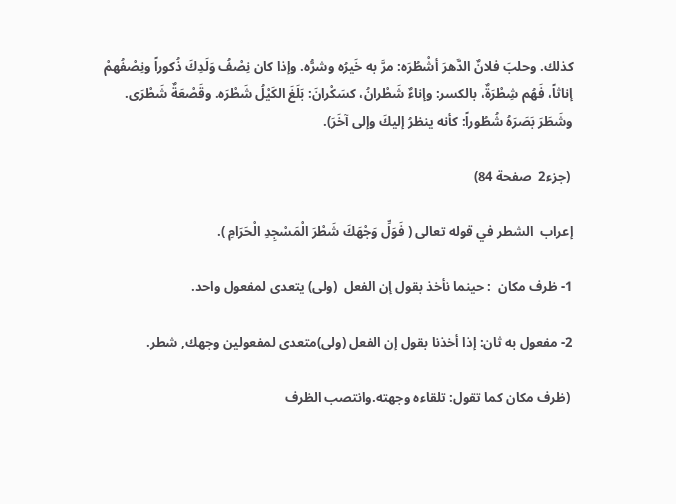كذلك. وحلبَ فلانٌ الدَّهرَ أشْطُرَه: مرَّ به خَيرُه وشرُّه. وإذا كان نِصْفُ وَلَدِكَ ذُكوراً ونِصْفُهمْ إناثاً، فَهُم شِطْرَةٌ، بالكسر: وإناءٌ شَطْرانُ، كسَكْرانَ: بَلَغَ الكَيْلُ شَطْرَه. وقَصْعَةٌ شَطْرَى. وشَطَرَ بَصَرَهُ شُطُوراً: كأنه ينظرُ إليكَ وإلى آخَرَ).

 (جزء2  صفحة 84)

إعراب  الشطر في قوله تعالى ( فَوَلِّ وَجْهَكَ شَطْرَ الْمَسْجِدِ الْحَرَامِ ).

1- ظرف مكان  : حينما نأخذ بقول إن الفعل  (ولى) يتعدى لمفعول واحد.

2- مفعول به ثان: إذا أخذنا بقول إن الفعل (ولى)متعدى لمفعولين وجهك, شطر.

 (ظرف مكان كما تقول: تلقاءه وجهته.وانتصب الظرف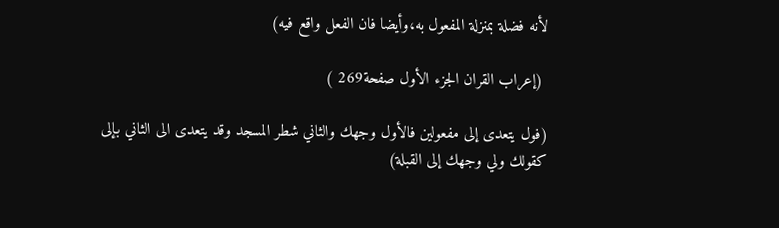لأنه فضلة بمنزلة المفعول به،وأيضا فان الفعل واقع فيه)

 (إعراب القران الجزء الأول صفحة269 )

(فول يتعدى إلى مفعولين فالأول وجهك والثاني شطر المسجد وقد يتعدى الى الثاني بإلى كقولك ولي وجهك إلى القبلة)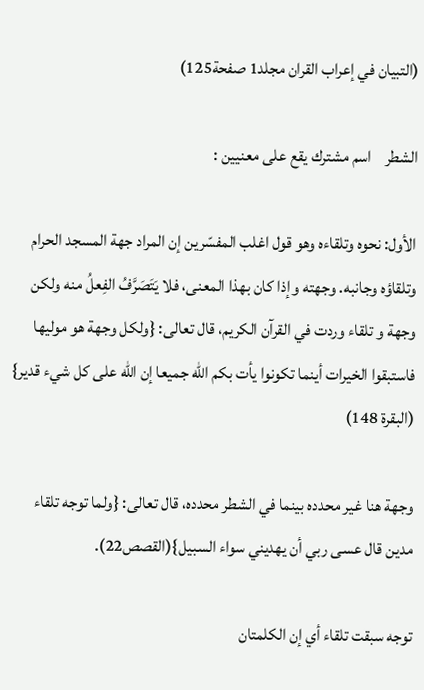(التبيان في إعراب القران مجلد1 صفحة125)

الشطر    اسم مشترك يقع على معنيين :

الأول: نحوه وتلقاءه وهو قول اغلب المفسّرين إن المراد جهة المسجد الحرام وتلقاؤه وجانبه. وجهته وإذا كان بهذا المعنى، فلا يَتَصَرَّفُ الفِعلُ منه ولكن وجهة و تلقاء وردت في القرآن الكريم، قال تعالى: {ولكل وجهة هو موليها فاستبقوا الخيرات أينما تكونوا يأت بكم الله جميعا إن الله على كل شيء قدير} (البقرة 148)

وجهة هنا غير محدده بينما في الشطر محدده، قال تعالى: {ولما توجه تلقاء مدين قال عسى ربي أن يهديني سواء السبيل}(القصص22).

توجه سبقت تلقاء أي إن الكلمتان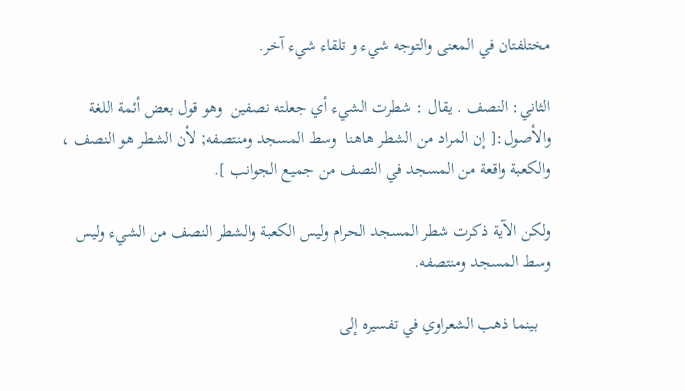مختلفتان في المعنى والتوجه شيء و تلقاء شيء آخر.

الثاني: النصف . يقال : شطرت الشيء أي جعلته نصفين  وهو قول بعض أئمة اللغة والأصول:[ إن المراد من الشطر هاهنا  وسط المسجد ومنتصفه; لأن الشطر هو النصف ، والكعبة واقعة من المسجد في النصف من جميع الجوانب ].

ولكن الآية ذكرت شطر المسجد الحرام وليس الكعبة والشطر النصف من الشيء وليس وسط المسجد ومنتصفه.

   بينما ذهب الشعراوي في تفسيره إلى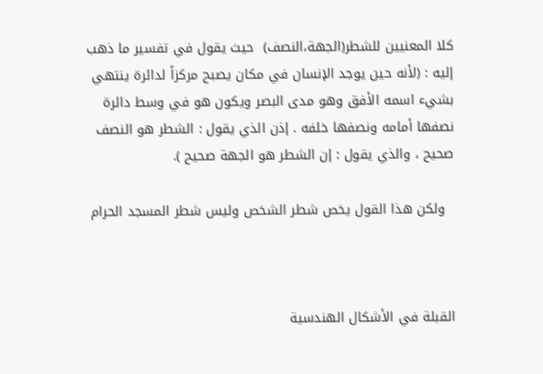كلا المعنيين للشطر(الجهة،النصف)  حيث يقول في تفسير ما ذهب إليه : (لأنه حين يوجد الإنسان في مكان يصبح مركزاً لدائرة ينتهي بشيء اسمه الأفق وهو مدى البصر ويكون هو في وسط دائرة نصفها أمامه ونصفها خلفه . إذن الذي يقول : الشطر هو النصف صحيح ، والذي يقول : إن الشطر هو الجهة صحيح ).

  ولكن هذا القول يخص شطر الشخص وليس شطر المسجد الحرام



القبلة في الأشكال الهندسية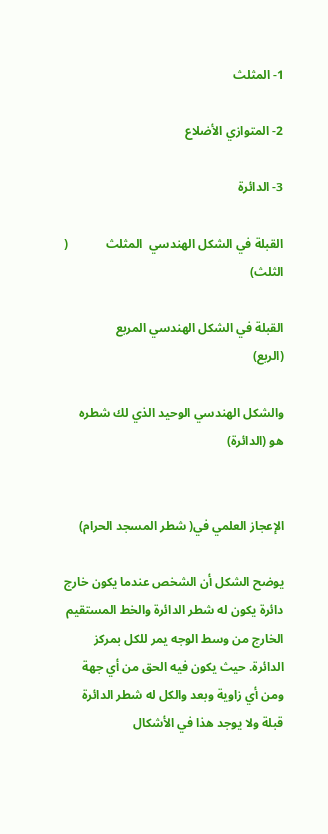1- المثلث

2- المتوازي الأضلاع

3- الدائرة

القبلة في الشكل الهندسي  المثلث            ( الثلث)

القبلة في الشكل الهندسي المربع              (الربع)

والشكل الهندسي الوحيد الذي لك شطره هو (الدائرة)


الإعجاز العلمي في( شطر المسجد الحرام)

يوضح الشكل أن الشخص عندما يكون خارج دائرة يكون له شطر الدائرة والخط المستقيم الخارج من وسط الوجه يمر للكل بمركز الدائرة. حيث يكون فيه الحق من أي جهة ومن أي زاوية وبعد والكل له شطر الدائرة قبلة ولا يوجد هذا في الأشكال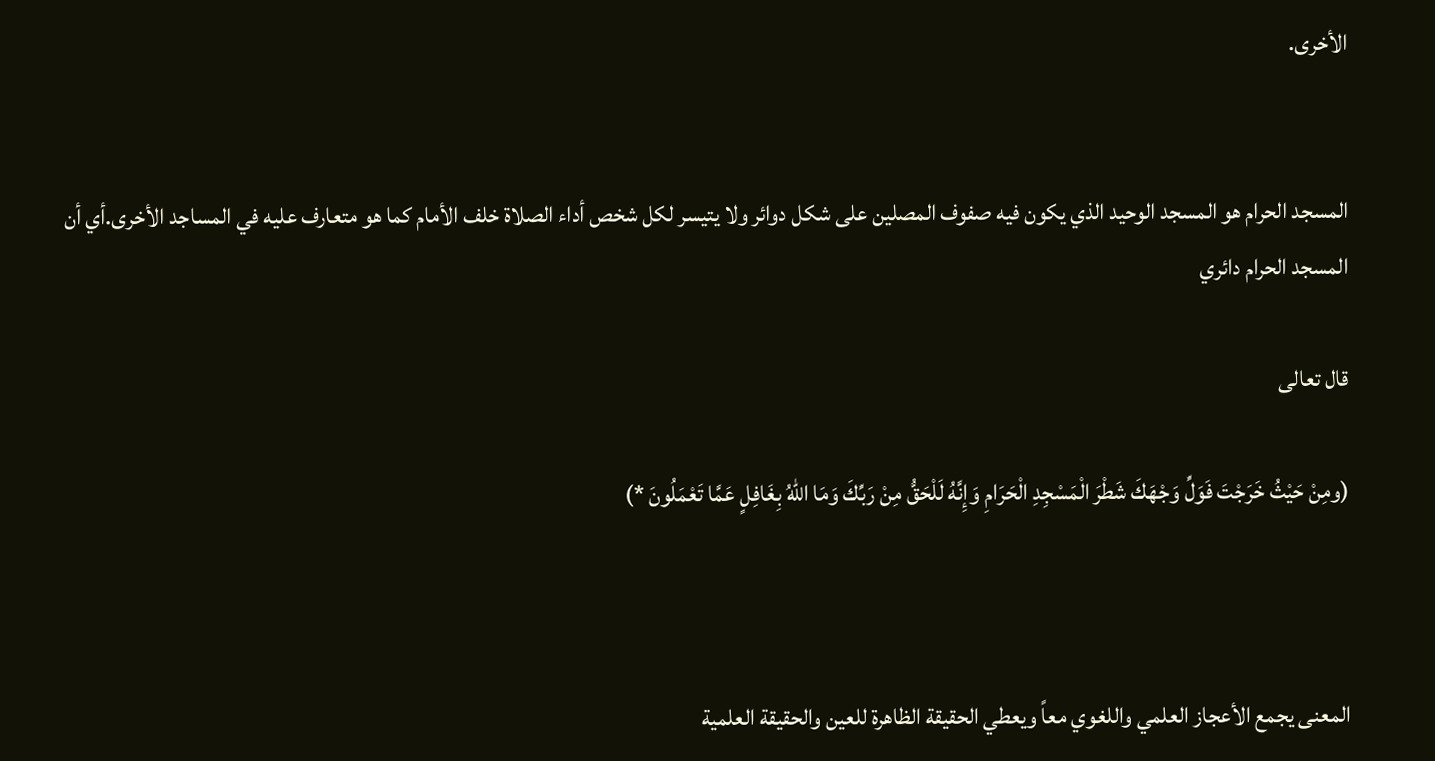الأخرى.


المسجد الحرام هو المسجد الوحيد الذي يكون فيه صفوف المصلين على شكل دوائر ولا يتيسر لكل شخص أداء الصلاة خلف الأمام كما هو متعارف عليه في المساجد الأخرى.أي أن المسجد الحرام دائري

قال تعالى

(ومِنْ حَيْثُ خَرَجْتَ فَوَلِّ وَجْهَكَ شَطْرَ الْمَسْجِدِ الْحَرَامِ وَإِنَّهُ لَلْحَقُّ مِنْ رَبِّكَ وَمَا اللهُ بِغَافِلٍ عَمَّا تَعْمَلُونَ *)



المعنى يجمع الأعجاز العلمي واللغوي معاً ويعطي الحقيقة الظاهرة للعين والحقيقة العلمية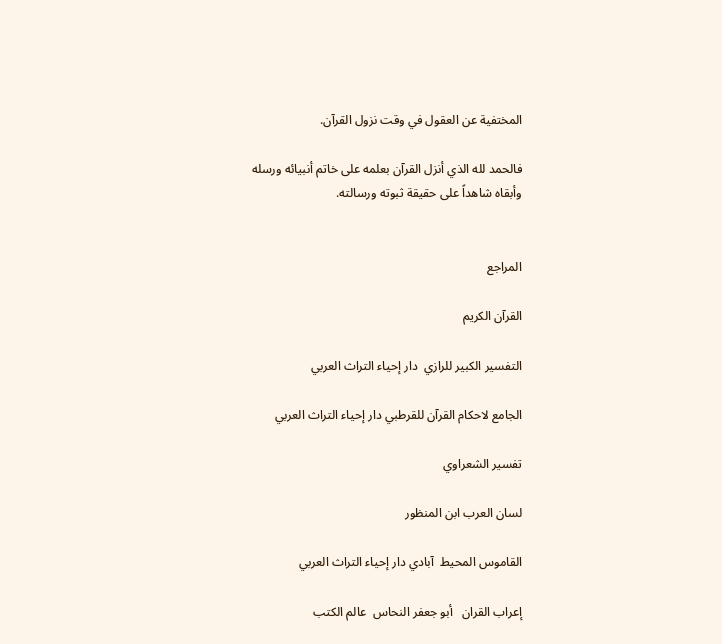المختفية عن العقول في وقت نزول القرآن.

فالحمد لله الذي أنزل القرآن بعلمه على خاتم أنبيائه ورسله وأبقاه شاهداً على حقيقة ثبوته ورسالته.


المراجع

القرآن الكريم

التفسير الكبير للرازي  دار إحياء التراث العربي

الجامع لاحكام القرآن للقرطبي دار إحياء التراث العربي

تفسير الشعراوي

لسان العرب ابن المنظور

القاموس المحيط  آبادي دار إحياء التراث العربي

إعراب القران   أبو جعفر النحاس  عالم الكتب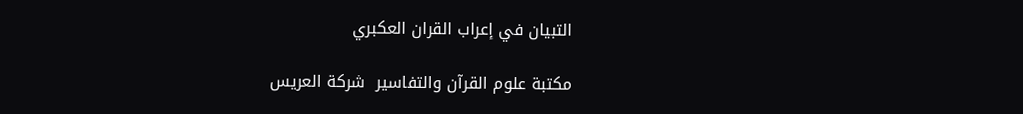التبيان في إعراب القران العكبري

مكتبة علوم القرآن والتفاسير  شركة العريس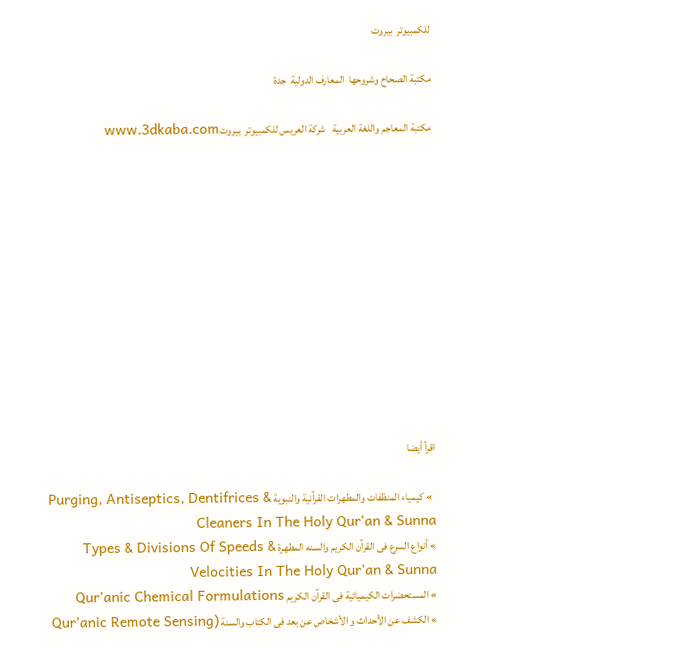للكمبيوتر  بيروت

مكتبة الصحاح وشروحها  المعارف الدولية  جدة

مكتبة المعاجم واللغة العربية   شركة العريس للكمبيوتر  بيروتwww.3dkaba.com












اقرأ أيضا

  » كيمياء المنظفات والمطهرات القرآنية والنبوية Purging, Antiseptics, Dentifrices & Cleaners In The Holy Qur’an & Sunna
» أنواع السرع فى القرآن الكريم والسنه المطهرة Types & Divisions Of Speeds & Velocities In The Holy Qur’an & Sunna
» المستحضرات الكيميائية فى القرآن الكريم Qur’anic Chemical Formulations
» الكشف عن الأحداث و الأشخاص عن بعد فى الكتاب والسنة (Qur’anic Remote Sensing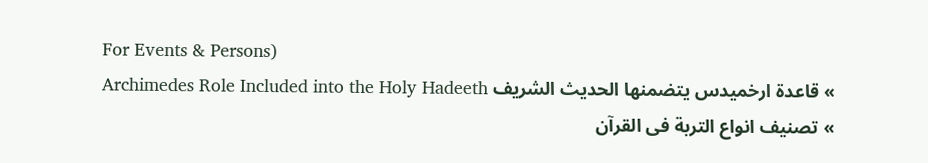For Events & Persons)
» قاعدة ارخميدس يتضمنها الحديث الشريف Archimedes Role Included into the Holy Hadeeth
» تصنيف انواع التربة فى القرآن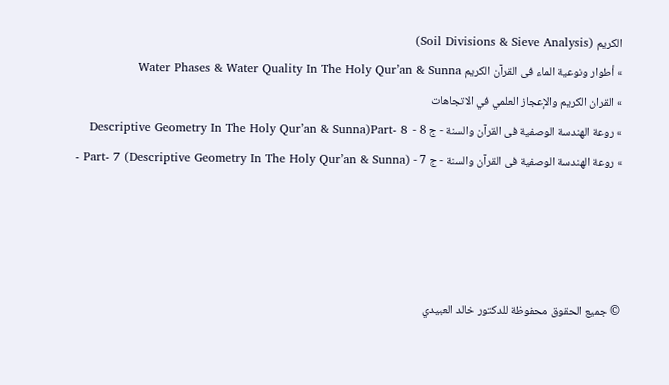الكريم (Soil Divisions & Sieve Analysis)
» أطوار ونوعية الماء فى القرآن الكريم Water Phases & Water Quality In The Holy Qur’an & Sunna
» القران الكريم والإعجاز العلمي في الاتجاهات
» روعة الهندسة الوصفية فى القرآن والسنة - ج 8 -  Descriptive Geometry In The Holy Qur’an & Sunna)Part- 8
» روعة الهندسة الوصفية فى القرآن والسنة - ج 7 - (Descriptive Geometry In The Holy Qur’an & Sunna) Part- 7 -




© جميع الحقوق محفوظة للدكتور خالد العبيدي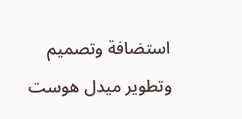استضافة وتصميم وتطوير ميدل هوست